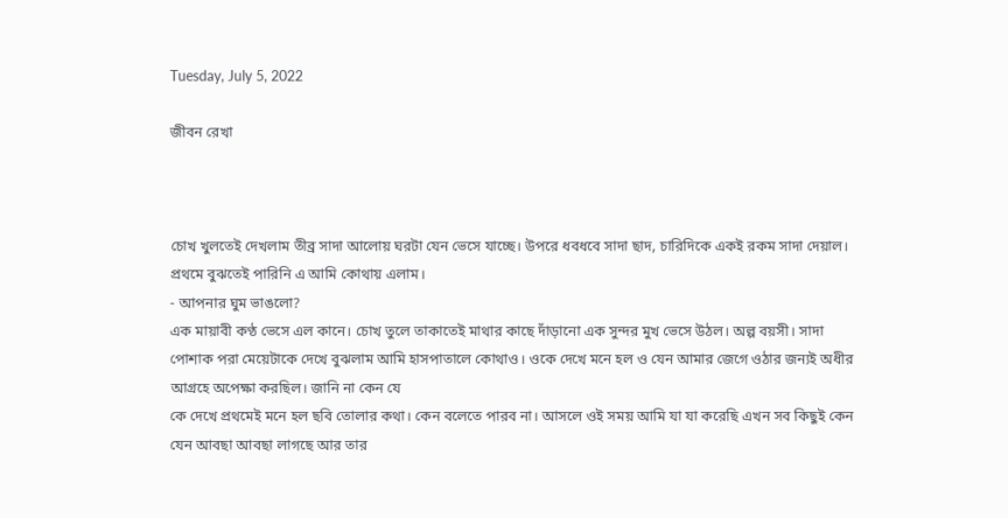Tuesday, July 5, 2022

জীবন রেখা



চোখ খুলতেই দেখলাম তীব্র সাদা আলোয় ঘরটা যেন ভেসে যাচ্ছে। উপরে ধবধবে সাদা ছাদ, চারিদিকে একই রকম সাদা দেয়াল। প্রথমে বুঝতেই পারিনি এ আমি কোথায় এলাম।
- আপনার ঘুম ভাঙলো?
এক মায়াবী কণ্ঠ ভেসে এল কানে। চোখ তুলে তাকাতেই মাথার কাছে দাঁড়ানো এক সুন্দর মুখ ভেসে উঠল। অল্প বয়সী। সাদা পোশাক পরা মেয়েটাকে দেখে বুঝলাম আমি হাসপাতালে কোথাও। ওকে দেখে মনে হল ও যেন আমার জেগে ওঠার জন্যই অধীর আগ্রহে অপেক্ষা করছিল। জানি না কেন যে
কে দেখে প্রথমেই মনে হল ছবি তোলার কথা। কেন বলেতে পারব না। আসলে ওই সময় আমি যা যা করেছি এখন সব কিছুই কেন যেন আবছা আবছা লাগছে আর তার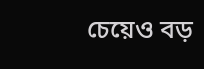চেয়েও বড়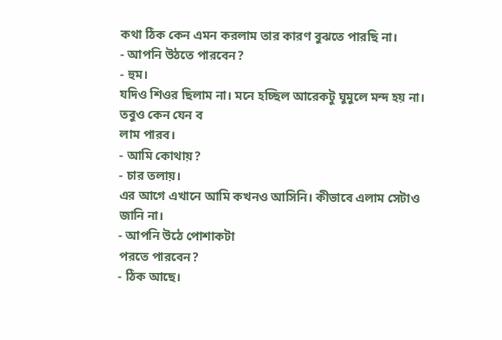কথা ঠিক কেন এমন করলাম তার কারণ বুঝতে পারছি না।
- আপনি উঠতে পারবেন?
- হুম।
যদিও শিওর ছিলাম না। মনে হচ্ছিল আরেকটু ঘুমুলে মন্দ হয় না। তবুও কেন যেন ব
লাম পারব।
- আমি কোথায়?
- চার তলায়।
এর আগে এখানে আমি কখনও আসিনি। কীভাবে এলাম সেটাও জানি না।
- আপনি উঠে পোশাকটা
পরতে পারবেন?
- ঠিক আছে।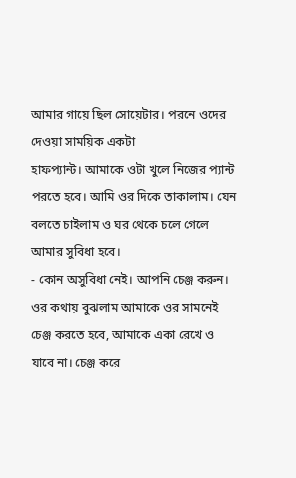আমার গায়ে ছিল সোয়েটার। পরনে ওদের দেওয়া সাময়িক একটা
হাফপ্যান্ট। আমাকে ওটা খুলে নিজের প্যান্ট পরতে হবে। আমি ওর দিকে তাকালাম। যেন বলতে চাইলাম ও ঘর থেকে চলে গেলে আমার সুবিধা হবে।
- কোন অসুবিধা নেই। আপনি চেঞ্জ করুন।
ওর কথায় বুঝলাম আমাকে ওর সামনেই চেঞ্জ করতে হবে, আমাকে একা রেখে ও যাবে না। চেঞ্জ করে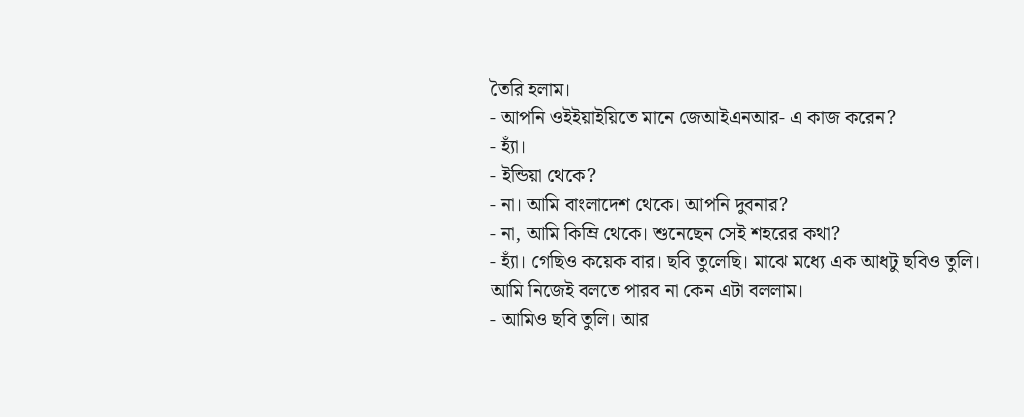তৈরি হলাম।
- আপনি ওইইয়াইয়িতে মানে জেআইএনআর- এ কাজ করেন?
- হ্যাঁ।
- ইন্ডিয়া থেকে?
- না। আমি বাংলাদেশ থেকে। আপনি দুবনার?
- না, আমি কিম্রি থেকে। শুনেছেন সেই শহরের কথা?
- হ্যাঁ। গেছিও কয়েক বার। ছবি তুলেছি। মাঝে মধ্যে এক আধটু ছবিও তুলি।
আমি নিজেই বলতে পারব না কেন এটা বললাম।
- আমিও ছবি তুলি। আর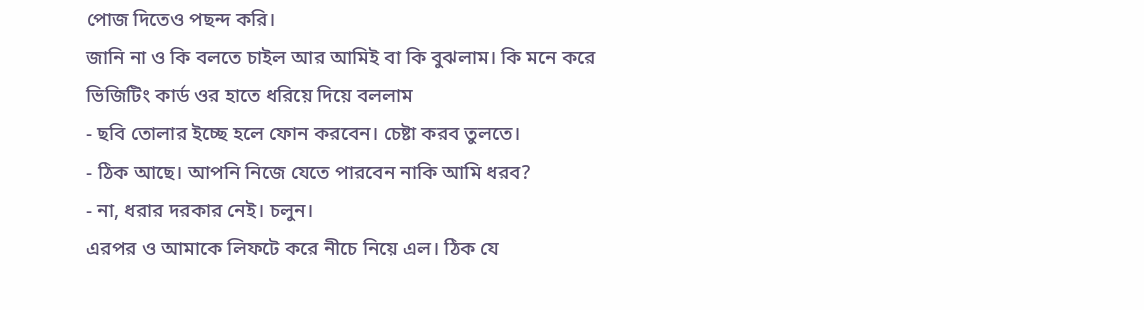পোজ দিতেও পছন্দ করি।
জানি না ও কি বলতে চাইল আর আমিই বা কি বুঝলাম। কি মনে করে ভিজিটিং কার্ড ওর হাতে ধরিয়ে দিয়ে বললাম
- ছবি তোলার ইচ্ছে হলে ফোন করবেন। চেষ্টা করব তুলতে।
- ঠিক আছে। আপনি নিজে যেতে পারবেন নাকি আমি ধরব?
- না, ধরার দরকার নেই। চলুন।
এরপর ও আমাকে লিফটে করে নীচে নিয়ে এল। ঠিক যে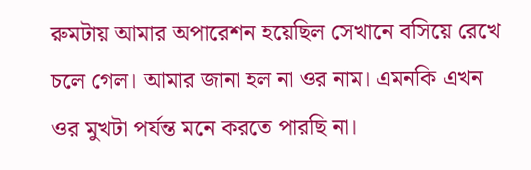রুমটায় আমার অপারেশন হয়েছিল সেখানে বসিয়ে রেখে চলে গেল। আমার জানা হল না ওর নাম। এমনকি এখন ওর মুখটা পর্যন্ত মনে করতে পারছি না।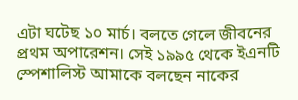এটা ঘটেছ ১০ মার্চ। বলতে গেলে জীবনের প্রথম অপারেশন। সেই ১৯৯৫ থেকে ইএনটি স্পেশালিস্ট আমাকে বলছেন নাকের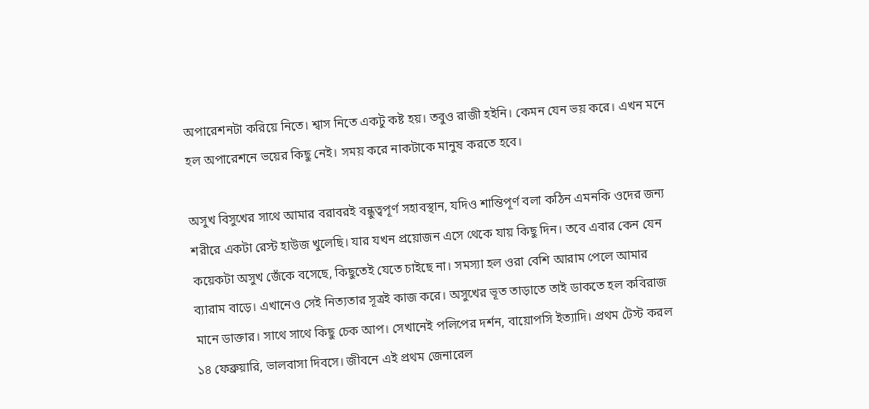অপারেশনটা করিয়ে নিতে। শ্বাস নিতে একটু কষ্ট হয়। তবুও রাজী হইনি। কেমন যেন ভয় করে। এখন মনে হল অপারেশনে ভয়ের কিছু নেই। সময় করে নাকটাকে মানুষ করতে হবে।

অসুখ বিসুখের সাথে আমার বরাবরই বন্ধুত্বপূর্ণ সহাবস্থান, যদিও শান্তিপূর্ণ বলা কঠিন এমনকি ওদের জন্য শরীরে একটা রেস্ট হাউজ খুলেছি। যার যখন প্রয়োজন এসে থেকে যায় কিছু দিন। তবে এবার কেন যেন কয়েকটা অসুখ জেঁকে বসেছে, কিছুতেই যেতে চাইছে না। সমস্যা হল ওরা বেশি আরাম পেলে আমার ব্যারাম বাড়ে। এখানেও সেই নিত্যতার সূত্রই কাজ করে। অসুখের ভূত তাড়াতে তাই ডাকতে হল কবিরাজ মানে ডাক্তার। সাথে সাথে কিছু চেক আপ। সেখানেই পলিপের দর্শন, বায়োপসি ইত্যাদি। প্রথম টেস্ট করল ১৪ ফেব্রুয়ারি, ভালবাসা দিবসে। জীবনে এই প্রথম জেনারেল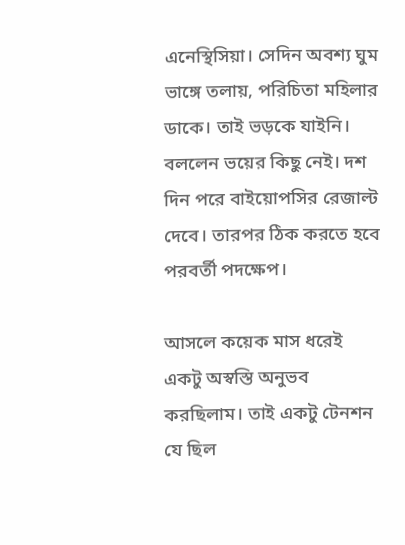এনেস্থিসিয়া। সেদিন অবশ্য ঘুম ভাঙ্গে তলায়, পরিচিতা মহিলার ডাকে। তাই ভড়কে যাইনি। বললেন ভয়ের কিছু নেই। দশ দিন পরে বাইয়োপসির রেজাল্ট দেবে। তারপর ঠিক করতে হবে পরবর্তী পদক্ষেপ।

আসলে কয়েক মাস ধরেই একটু অস্বস্তি অনুভব করছিলাম। তাই একটু টেনশন যে ছিল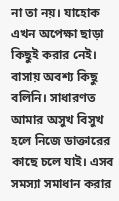না তা নয়। যাহোক এখন অপেক্ষা ছাড়া কিছুই করার নেই। বাসায় অবশ্য কিছু বলিনি। সাধারণত আমার অসুখ বিসুখ হলে নিজে ডাক্তারের কাছে চলে যাই। এসব সমস্যা সমাধান করার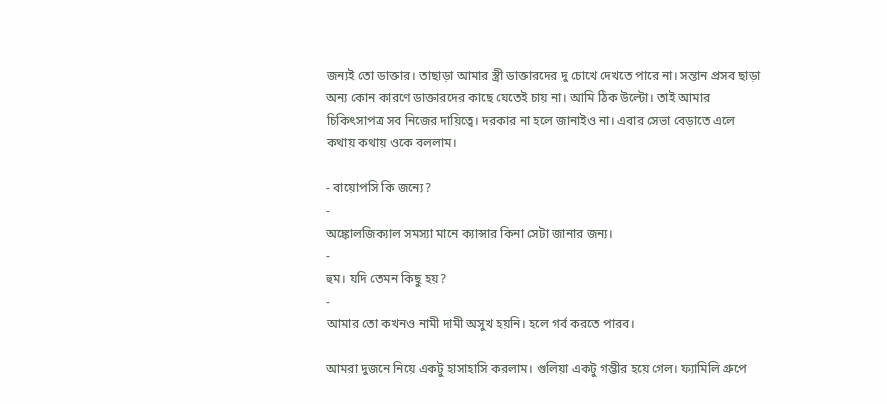জন্যই তো ডাক্তার। তাছাড়া আমার স্ত্রী ডাক্তারদের দু চোখে দেখতে পারে না। সন্তান প্রসব ছাড়া অন্য কোন কারণে ডাক্তারদের কাছে যেতেই চায় না। আমি ঠিক উল্টো। তাই আমার চিকিৎসাপত্র সব নিজের দায়িত্বে। দরকার না হলে জানাইও না। এবার সেভা বেড়াতে এলে কথায় কথায় ওকে বললাম।

- বায়োপসি কি জন্যে?
-
অঙ্কোলজিক্যাল সমস্যা মানে ক্যান্সার কিনা সেটা জানার জন্য।
-
হুম। যদি তেমন কিছু হয়?
-
আমার তো কখনও নামী দামী অসুখ হয়নি। হলে গর্ব করতে পারব।

আমরা দুজনে নিয়ে একটু হাসাহাসি করলাম। গুলিয়া একটু গম্ভীর হয়ে গেল। ফ্যামিলি গ্রুপে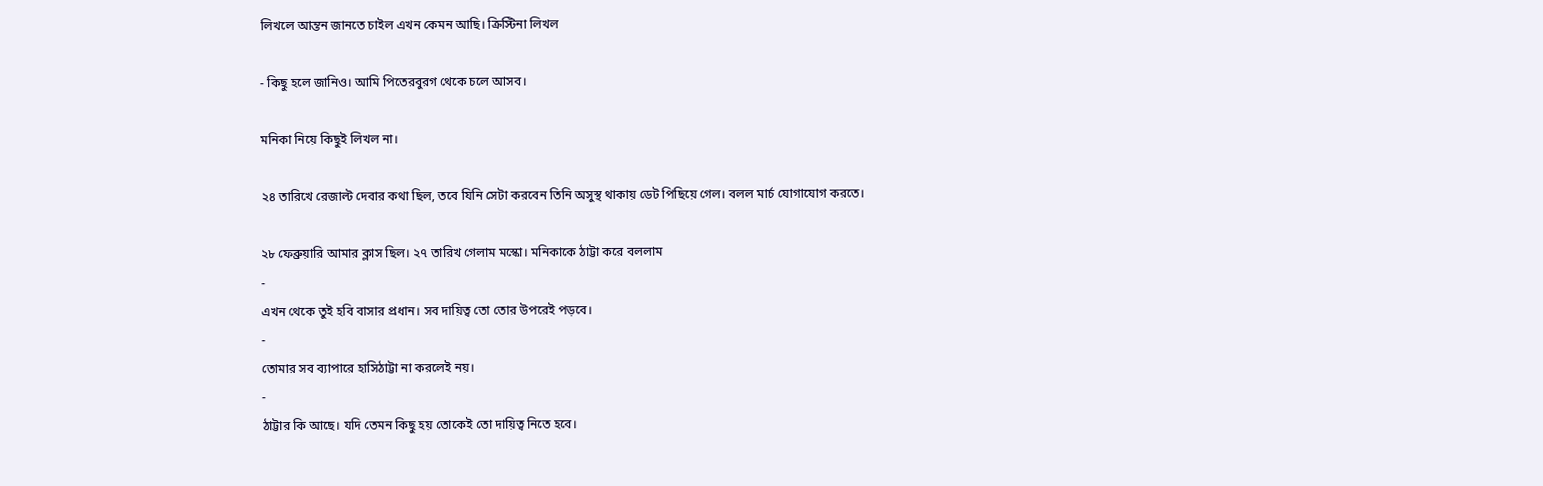লিখলে আন্তন জানতে চাইল এখন কেমন আছি। ক্রিস্টিনা লিখল

- কিছু হলে জানিও। আমি পিতেরবুরগ থেকে চলে আসব।

মনিকা নিয়ে কিছুই লিখল না।

২৪ তারিখে রেজাল্ট দেবার কথা ছিল, তবে যিনি সেটা করবেন তিনি অসুস্থ থাকায় ডেট পিছিয়ে গেল। বলল মার্চ যোগাযোগ করতে।

২৮ ফেব্রুয়ারি আমার ক্লাস ছিল। ২৭ তারিখ গেলাম মস্কো। মনিকাকে ঠাট্টা করে বললাম
-
এখন থেকে তুই হবি বাসার প্রধান। সব দায়িত্ব তো তোর উপরেই পড়বে।
-
তোমার সব ব্যাপারে হাসিঠাট্টা না করলেই নয়।
-
ঠাট্টার কি আছে। যদি তেমন কিছু হয় তোকেই তো দায়িত্ব নিতে হবে।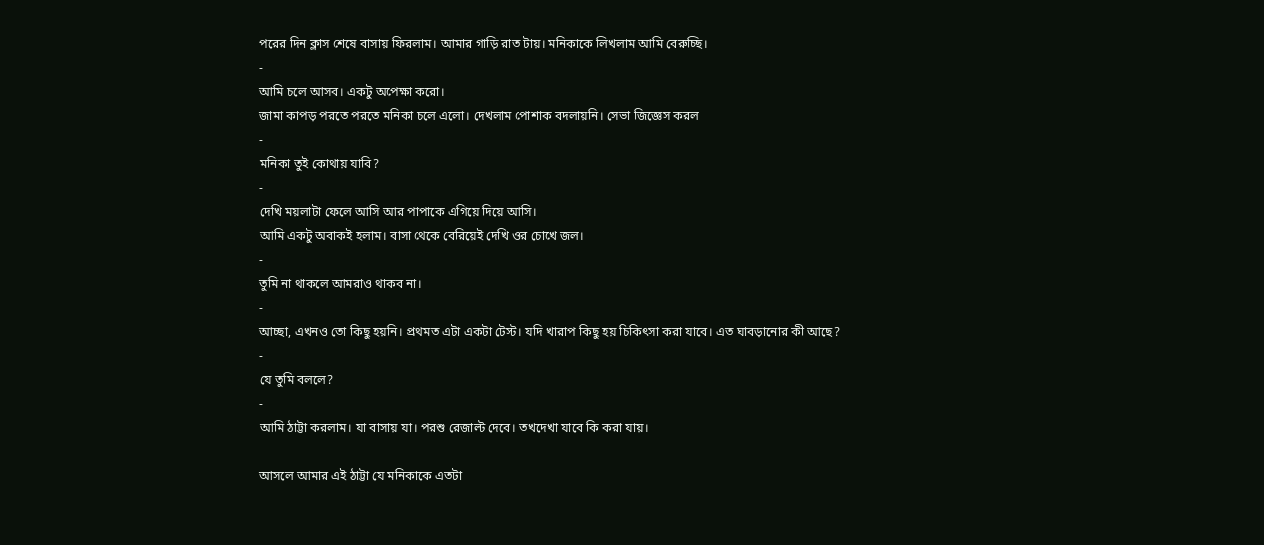পরের দিন ক্লাস শেষে বাসায় ফিরলাম। আমার গাড়ি রাত টায়। মনিকাকে লিখলাম আমি বেরুচ্ছি।
-
আমি চলে আসব। একটু অপেক্ষা করো।
জামা কাপড় পরতে পরতে মনিকা চলে এলো। দেখলাম পোশাক বদলায়নি। সেভা জিজ্ঞেস করল
-
মনিকা তুই কোথায় যাবি?
-
দেখি ময়লাটা ফেলে আসি আর পাপাকে এগিয়ে দিয়ে আসি।
আমি একটু অবাকই হলাম। বাসা থেকে বেরিয়েই দেখি ওর চোখে জল।
-
তুমি না থাকলে আমরাও থাকব না।
-
আচ্ছা, এখনও তো কিছু হয়নি। প্রথমত এটা একটা টেস্ট। যদি খারাপ কিছু হয় চিকিৎসা করা যাবে। এত ঘাবড়ানোর কী আছে?
-
যে তুমি বললে?
-
আমি ঠাট্টা করলাম। যা বাসায় যা। পরশু রেজাল্ট দেবে। তখদেখা যাবে কি করা যায়।

আসলে আমার এই ঠাট্টা যে মনিকাকে এতটা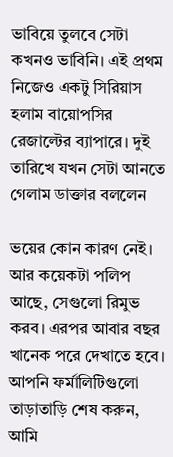ভাবিয়ে তুলবে সেটা কখনও ভাবিনি। এই প্রথম নিজেও একটু সিরিয়াস হলাম বায়োপসির রেজাল্টের ব্যাপারে। দুই তারিখে যখন সেটা আনতে গেলাম ডাক্তার বললেন

ভয়ের কোন কারণ নেই। আর কয়েকটা পলিপ আছে, সেগুলো রিমুভ করব। এরপর আবার বছর খানেক পরে দেখাতে হবে। আপনি ফর্মালিটিগুলো তাড়াতাড়ি শেষ করুন, আমি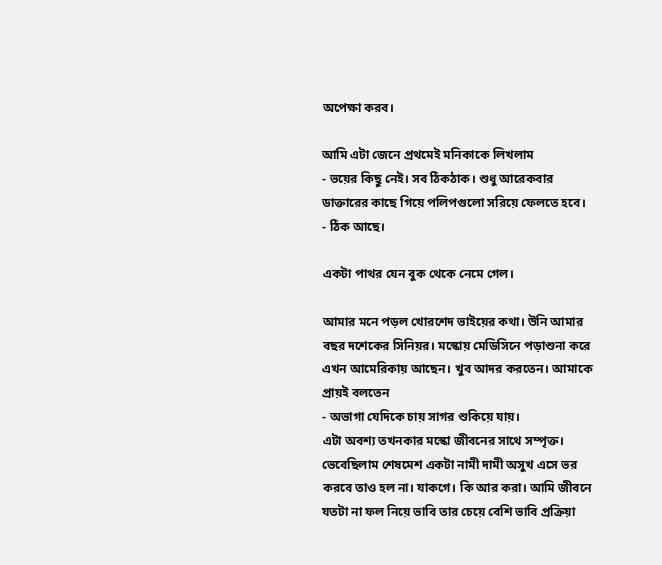অপেক্ষা করব।

আমি এটা জেনে প্রথমেই মনিকাকে লিখলাম
- ভয়ের কিছু নেই। সব ঠিকঠাক। শুধু আরেকবার ডাক্তারের কাছে গিয়ে পলিপগুলো সরিয়ে ফেলতে হবে।
- ঠিক আছে।

একটা পাথর যেন বুক থেকে নেমে গেল।

আমার মনে পড়ল খোরশেদ ভাইয়ের কথা। উনি আমার বছর দশেকের সিনিয়র। মস্কোয় মেডিসিনে পড়াশুনা করে এখন আমেরিকায় আছেন। খুব আদর করতেন। আমাকে প্রায়ই বলতেন
- অভাগা যেদিকে চায় সাগর শুকিয়ে যায়।
এটা অবশ্য তখনকার মস্কো জীবনের সাথে সম্পৃক্ত। ভেবেছিলাম শেষমেশ একটা নামী দামী অসুখ এসে ভর করবে তাও হল না। যাকগে। কি আর করা। আমি জীবনে যতটা না ফল নিয়ে ভাবি তার চেয়ে বেশি ভাবি প্রক্রিয়া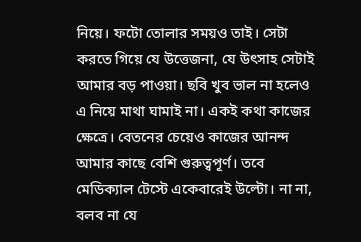নিয়ে। ফটো তোলার সময়ও তাই। সেটা করতে গিয়ে যে উত্তেজনা, যে উৎসাহ সেটাই আমার বড় পাওয়া। ছবি খুব ভাল না হলেও এ নিয়ে মাথা ঘামাই না। একই কথা কাজের ক্ষেত্রে। বেতনের চেয়েও কাজের আনন্দ আমার কাছে বেশি গুরুত্বপূর্ণ। তবে মেডিক্যাল টেস্টে একেবারেই উল্টো। না না, বলব না যে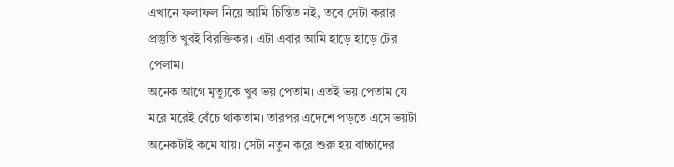এখানে ফলাফল নিয়ে আমি চিন্তিত নই, তবে সেটা করার প্রস্তুতি খুবই বিরক্তিকর। এটা এবার আমি হাড়ে হাড়ে টের পেলাম।
অনেক আগে মৃত্যুকে খুব ভয় পেতাম। এতই ভয় পেতাম যে মরে মরেই বেঁচে থাকতাম। তারপর এদেশে পড়তে এসে ভয়টা অনেকটাই কমে যায়। সেটা নতুন করে শুরু হয় বাচ্চাদের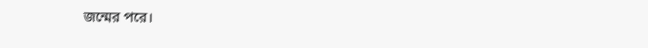জন্মের পরে।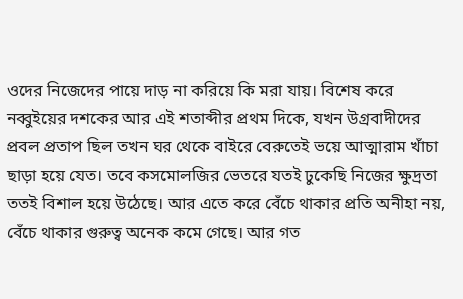ওদের নিজেদের পায়ে দাড় না করিয়ে কি মরা যায়। বিশেষ করে নব্বুইয়ের দশকের আর এই শতাব্দীর প্রথম দিকে, যখন উগ্রবাদীদের প্রবল প্রতাপ ছিল তখন ঘর থেকে বাইরে বেরুতেই ভয়ে আত্মারাম খাঁচা ছাড়া হয়ে যেত। তবে কসমোলজির ভেতরে যতই ঢুকেছি নিজের ক্ষুদ্রতা ততই বিশাল হয়ে উঠেছে। আর এতে করে বেঁচে থাকার প্রতি অনীহা নয়, বেঁচে থাকার গুরুত্ব অনেক কমে গেছে। আর গত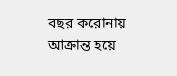বছর করোনায় আক্রান্ত হয়ে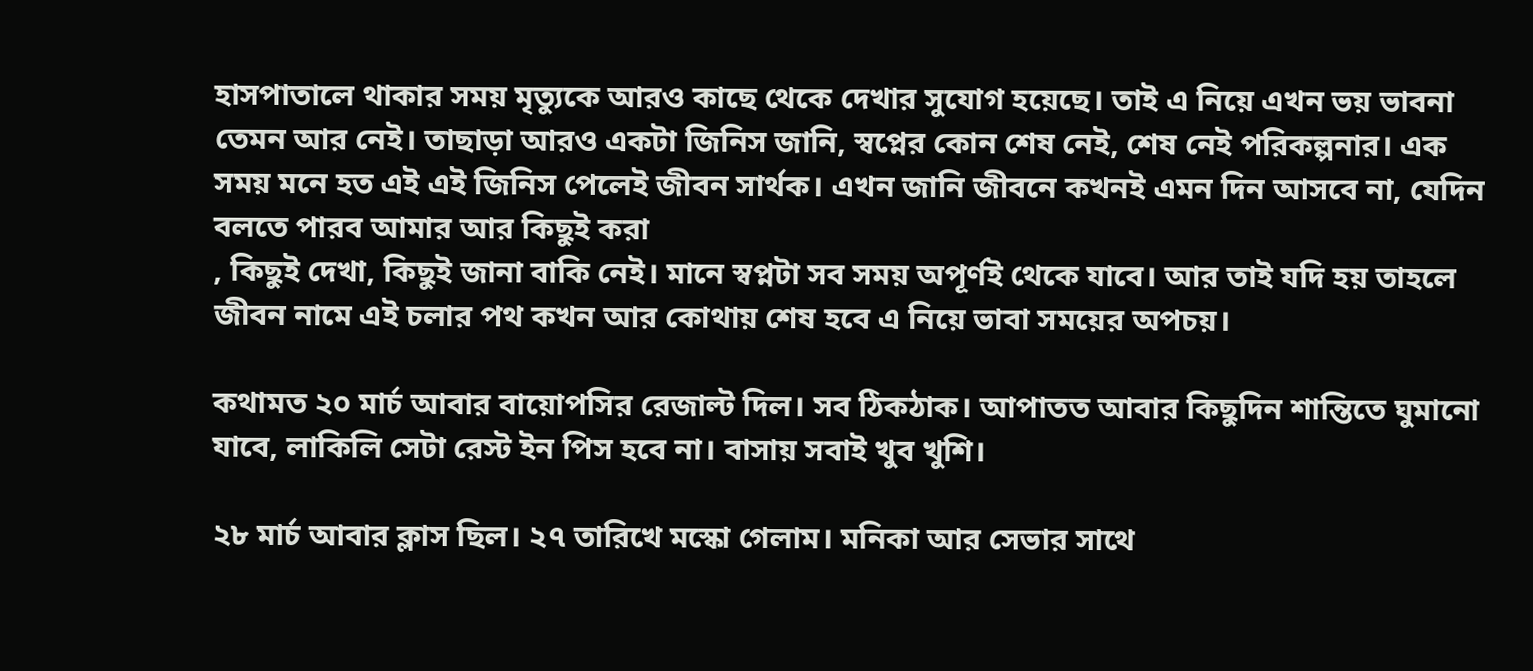হাসপাতালে থাকার সময় মৃত্যুকে আরও কাছে থেকে দেখার সুযোগ হয়েছে। তাই এ নিয়ে এখন ভয় ভাবনা তেমন আর নেই। তাছাড়া আরও একটা জিনিস জানি, স্বপ্নের কোন শেষ নেই, শেষ নেই পরিকল্পনার। এক সময় মনে হত এই এই জিনিস পেলেই জীবন সার্থক। এখন জানি জীবনে কখনই এমন দিন আসবে না, যেদিন বলতে পারব আমার আর কিছুই করা
, কিছুই দেখা, কিছুই জানা বাকি নেই। মানে স্বপ্নটা সব সময় অপূর্ণই থেকে যাবে। আর তাই যদি হয় তাহলে জীবন নামে এই চলার পথ কখন আর কোথায় শেষ হবে এ নিয়ে ভাবা সময়ের অপচয়।

কথামত ২০ মার্চ আবার বায়োপসির রেজাল্ট দিল। সব ঠিকঠাক। আপাতত আবার কিছুদিন শান্তিতে ঘুমানো যাবে, লাকিলি সেটা রেস্ট ইন পিস হবে না। বাসায় সবাই খুব খুশি।

২৮ মার্চ আবার ক্লাস ছিল। ২৭ তারিখে মস্কো গেলাম। মনিকা আর সেভার সাথে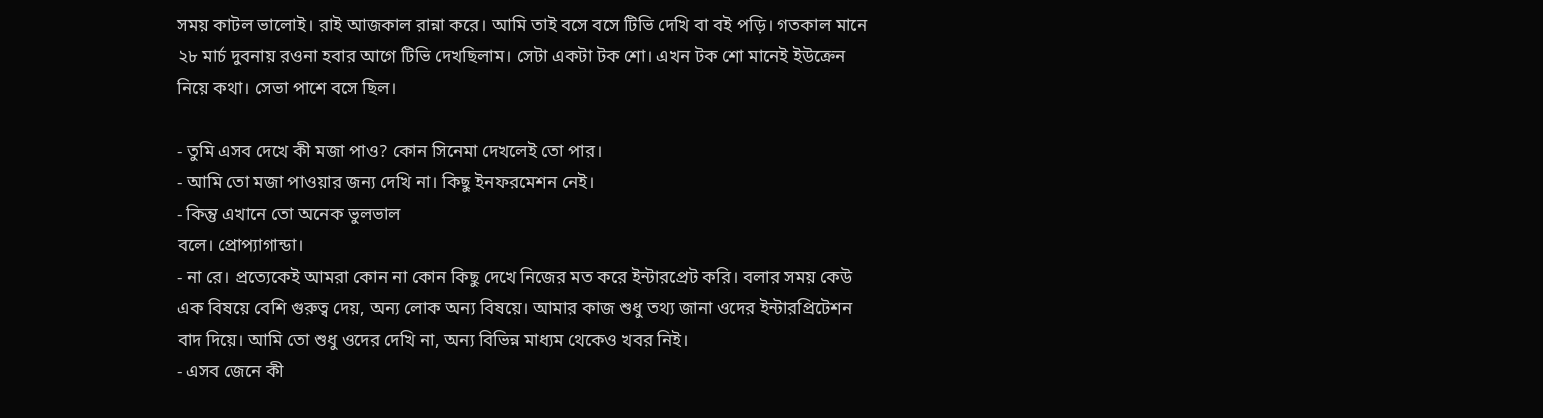সময় কাটল ভালোই। রাই আজকাল রান্না করে। আমি তাই বসে বসে টিভি দেখি বা বই পড়ি। গতকাল মানে ২৮ মার্চ দুবনায় রওনা হবার আগে টিভি দেখছিলাম। সেটা একটা টক শো। এখন টক শো মানেই ইউক্রেন নিয়ে কথা। সেভা পাশে বসে ছিল।

- তুমি এসব দেখে কী মজা পাও? কোন সিনেমা দেখলেই তো পার।
- আমি তো মজা পাওয়ার জন্য দেখি না। কিছু ইনফরমেশন নেই।
- কিন্তু এখানে তো অনেক ভুলভাল
বলে। প্রোপ্যাগান্ডা।
- না রে। প্রত্যেকেই আমরা কোন না কোন কিছু দেখে নিজের মত করে ইন্টারপ্রেট করি। বলার সময় কেউ এক বিষয়ে বেশি গুরুত্ব দেয়, অন্য লোক অন্য বিষয়ে। আমার কাজ শুধু তথ্য জানা ওদের ইন্টারপ্রিটেশন বাদ দিয়ে। আমি তো শুধু ওদের দেখি না, অন্য বিভিন্ন মাধ্যম থেকেও খবর নিই।
- এসব জেনে কী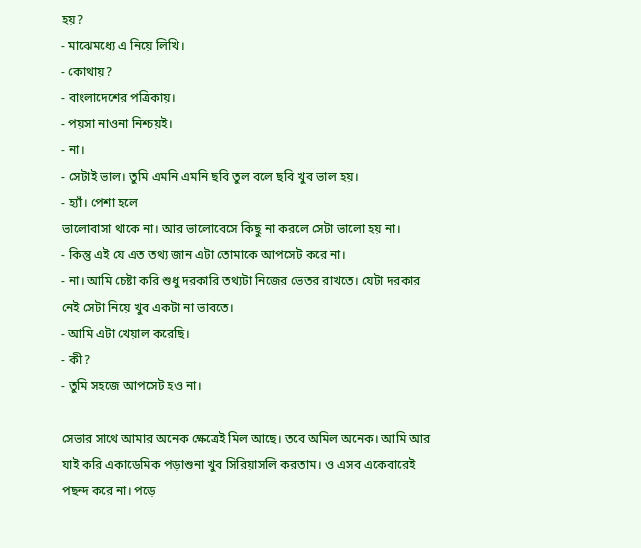হয়?
- মাঝেমধ্যে এ নিয়ে লিখি।
- কোথায়?
- বাংলাদেশের পত্রিকায়।
- পয়সা নাওনা নিশ্চয়ই।
- না।
- সেটাই ভাল। তুমি এমনি এমনি ছবি তুল বলে ছবি খুব ভাল হয়।
- হ্যাঁ। পেশা হলে
ভালোবাসা থাকে না। আর ভালোবেসে কিছু না করলে সেটা ভালো হয় না।
- কিন্তু এই যে এত তথ্য জান এটা তোমাকে আপসেট করে না।
- না। আমি চেষ্টা করি শুধু দরকারি তথ্যটা নিজের ভেতর রাখতে। যেটা দরকার নেই সেটা নিয়ে খুব একটা না ভাবতে।
- আমি এটা খেয়াল করেছি।
- কী?
- তুমি সহজে আপসেট হও না।

সেভার সাথে আমার অনেক ক্ষেত্রেই মিল আছে। তবে অমিল অনেক। আমি আর যাই করি একাডেমিক পড়াশুনা খুব সিরিয়াসলি করতাম। ও এসব একেবারেই পছন্দ করে না। পড়ে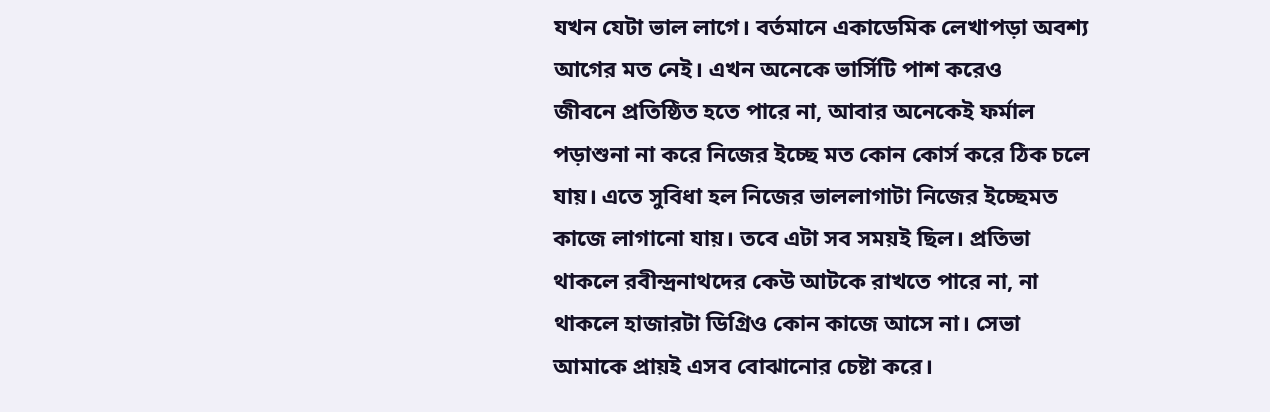যখন যেটা ভাল লাগে। বর্তমানে একাডেমিক লেখাপড়া অবশ্য আগের মত নেই। এখন অনেকে ভার্সিটি পাশ করেও
জীবনে প্রতিষ্ঠিত হতে পারে না, আবার অনেকেই ফর্মাল পড়াশুনা না করে নিজের ইচ্ছে মত কোন কোর্স করে ঠিক চলে যায়। এতে সুবিধা হল নিজের ভাললাগাটা নিজের ইচ্ছেমত কাজে লাগানো যায়। তবে এটা সব সময়ই ছিল। প্রতিভা থাকলে রবীন্দ্রনাথদের কেউ আটকে রাখতে পারে না, না থাকলে হাজারটা ডিগ্রিও কোন কাজে আসে না। সেভা আমাকে প্রায়ই এসব বোঝানোর চেষ্টা করে।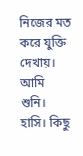নিজের মত করে যুক্তি দেখায়। আমি শুনি। হাসি। কিছু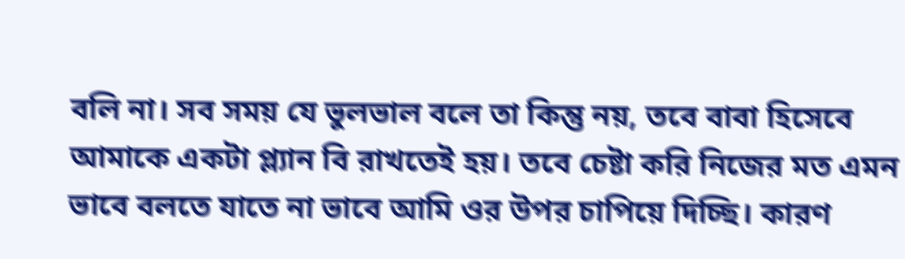বলি না। সব সময় যে ভুলভাল বলে তা কিন্তু নয়, তবে বাবা হিসেবে আমাকে একটা প্ল্যান বি রাখতেই হয়। তবে চেষ্টা করি নিজের মত এমন ভাবে বলতে যাতে না ভাবে আমি ওর উপর চাপিয়ে দিচ্ছি। কারণ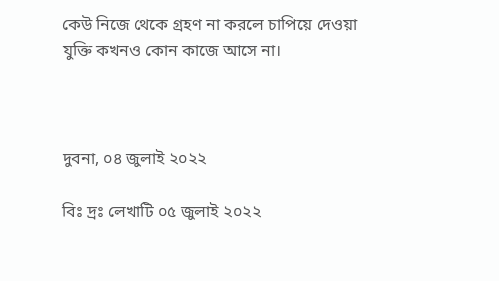কেউ নিজে থেকে গ্রহণ না করলে চাপিয়ে দেওয়া যুক্তি কখনও কোন কাজে আসে না।



দুবনা, ০৪ জুলাই ২০২২

বিঃ দ্রঃ লেখাটি ০৫ জুলাই ২০২২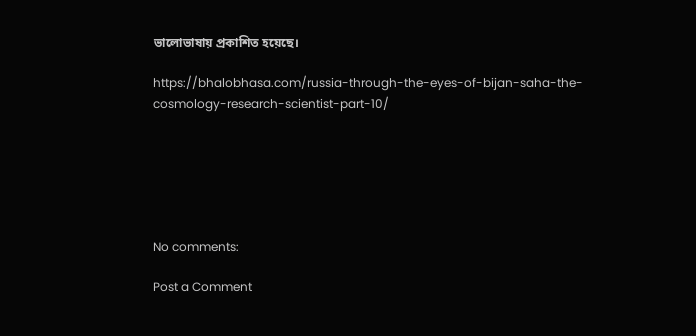ভালোভাষায় প্রকাশিত হয়েছে।

https://bhalobhasa.com/russia-through-the-eyes-of-bijan-saha-the-cosmology-research-scientist-part-10/






No comments:

Post a Comment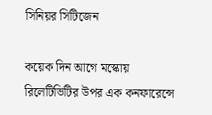সিনিয়র সিটিজেন

কয়েক দিন আগে মস্কোয় রিলেটিভিটির উপর এক কনফারেন্সে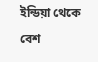ইন্ডিয়া থেকে বেশ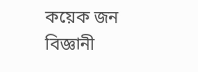কয়েক জন বিজ্ঞানী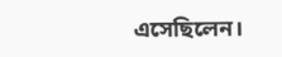এসেছিলেন।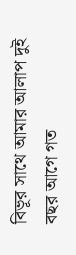বিভূর সাথে আমার আলাপ দুই বছর আগে গত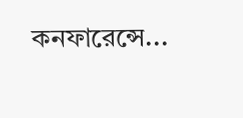কনফারেন্সে...